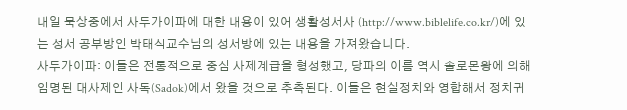내일 묵상중에서 사두가이파에 대한 내용이 있어 생활성서사 (http://www.biblelife.co.kr/)에 있는 성서 공부방인 박태식교수님의 성서방에 있는 내용을 가져왔습니다.
사두가이파: 이들은 전통적으로 중심 사제계급을 형성했고, 당파의 이름 역시 솔로몬왕에 의해 임명된 대사제인 사독(Sadok)에서 왔을 것으로 추측된다. 이들은 현실정치와 영합해서 정치귀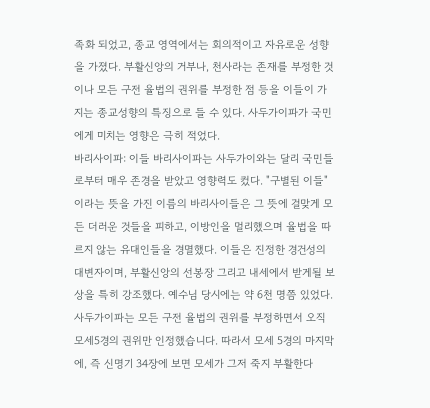족화 되었고, 종교 영역에서는 회의적이고 자유로운 성향을 가졌다. 부활신앙의 거부나, 천사라는 존재를 부정한 것이나 모든 구전 율법의 권위를 부정한 점 등을 이들이 가지는 종교성향의 특징으로 들 수 있다. 사두가이파가 국민에게 미치는 영향은 극히 적었다.
바리사이파: 이들 바리사이파는 사두가이와는 달리 국민들로부터 매우 존경을 받았고 영향력도 컸다. "구별된 이들"이라는 뜻을 가진 이름의 바리사이들은 그 뜻에 걸맞게 모든 더러운 것들을 피하고, 이방인을 멀리했으며 율법을 따르지 않는 유대인들을 경멸했다. 이들은 진정한 경건성의 대변자이며, 부활신앙의 선봉장 그리고 내세에서 받게될 보상을 특히 강조했다. 예수님 당시에는 약 6천 명쯤 있었다.
사두가이파는 모든 구전 율법의 권위를 부정하면서 오직 모세5경의 권위만 인정했습니다. 따라서 모세 5경의 마지막에, 즉 신명기 34장에 보면 모세가 그저 죽지 부활한다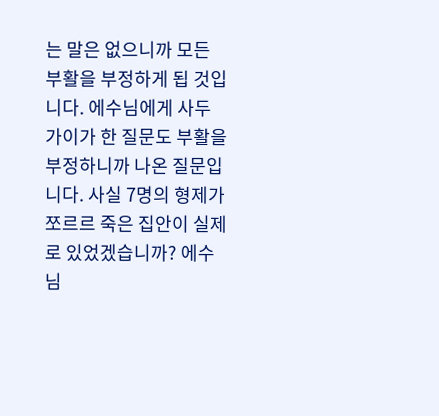는 말은 없으니까 모든 부활을 부정하게 됩 것입니다. 에수님에게 사두가이가 한 질문도 부활을 부정하니까 나온 질문입니다. 사실 7명의 형제가 쪼르르 죽은 집안이 실제로 있었겠습니까? 에수님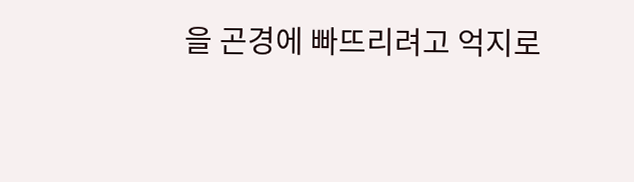을 곤경에 빠뜨리려고 억지로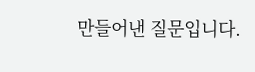만들어낸 질문입니다.